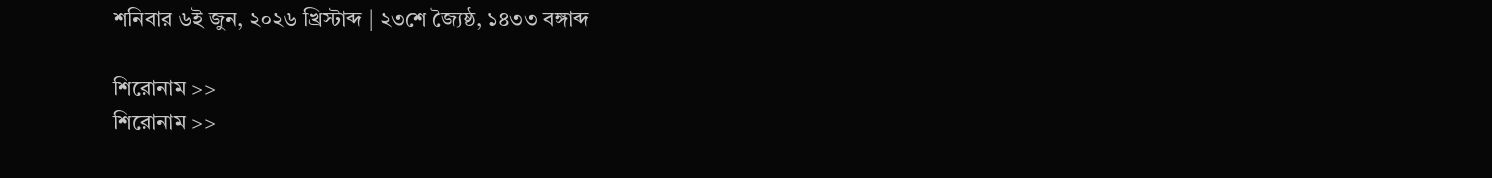শনিবার ৬ই জুন, ২০২৬ খ্রিস্টাব্দ | ২৩শে জ্যৈষ্ঠ, ১৪৩৩ বঙ্গাব্দ

শিরোনাম >>
শিরোনাম >>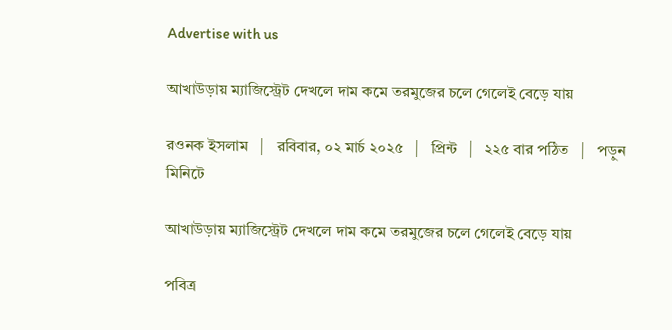Advertise with us

আখাউড়ায় ম্যাজিস্ট্রেট দেখলে দাম কমে তরমুজের চলে গেলেই বেড়ে যায়

রওনক ইসলাম   |   রবিবার, ০২ মার্চ ২০২৫   |   প্রিন্ট   |   ২২৫ বার পঠিত   |   পড়ুন মিনিটে

আখাউড়ায় ম্যাজিস্ট্রেট দেখলে দাম কমে তরমুজের চলে গেলেই বেড়ে যায়

পবিত্র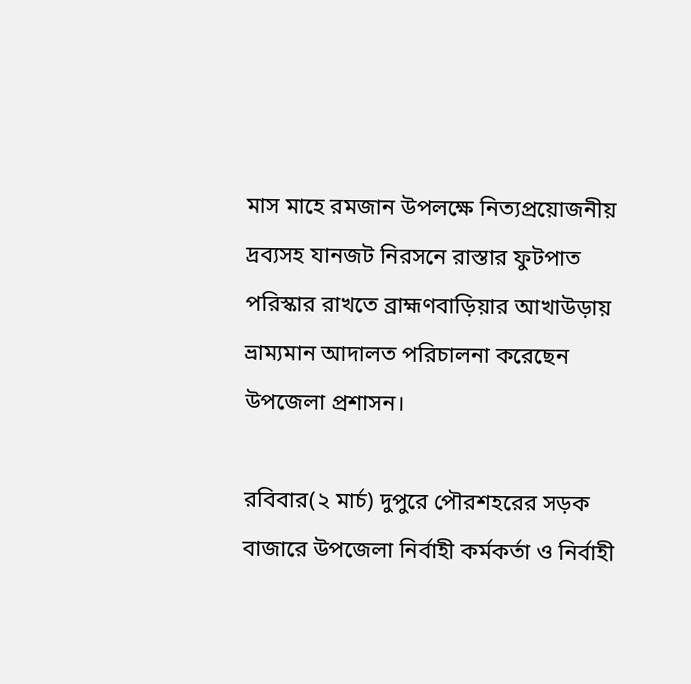মাস মাহে রমজান উপলক্ষে নিত্যপ্রয়োজনীয় দ্রব্যসহ যানজট নিরসনে রাস্তার ফুটপাত পরিস্কার রাখতে ব্রাহ্মণবাড়িয়ার আখাউড়ায় ভ্রাম্যমান আদালত পরিচালনা করেছেন উপজেলা প্রশাসন।

রবিবার(২ মার্চ) দুপুরে পৌরশহরের সড়ক বাজারে উপজেলা নির্বাহী কর্মকর্তা ও নির্বাহী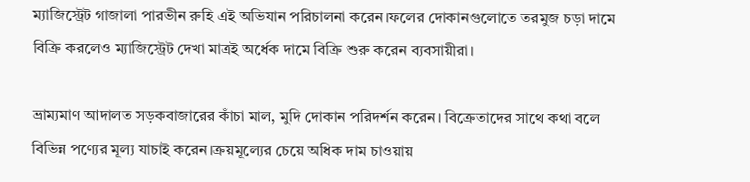ম্যাজিস্ট্রেট গাজালা পারভীন রুহি এই অভিযান পরিচালনা করেন।ফলের দোকানগুলোতে তরমুজ চড়া দামে বিক্রি করলেও ম্যাজিস্ট্রেট দেখা মাত্রই অর্ধেক দামে বিক্রি শুরু করেন ব্যবসায়ীরা।

ভ্রাম্যমাণ আদালত সড়কবাজারের কাঁচা মাল, মুদি দোকান পরিদর্শন করেন। বিক্রেতাদের সাথে কথা বলে বিভিন্ন পণ্যের মূল্য যাচাই করেন।ক্রয়মূল্যের চেয়ে অধিক দাম চাওয়ায়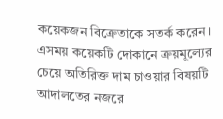কয়েকজন বিক্রেতাকে সতর্ক করেন।
এসময় কয়েকটি দোকানে ক্রয়মূল্যের চেয়ে অতিরিক্ত দাম চাওয়ার বিষয়টি আদালতের নজরে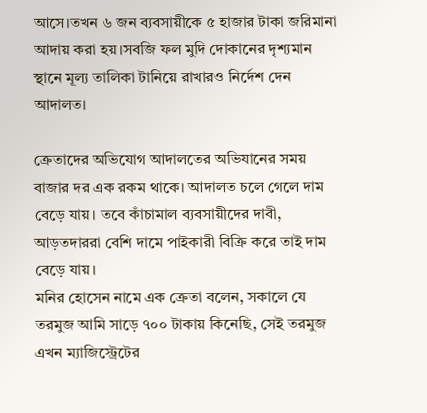আসে।তখন ৬ জন ব্যবসায়ীকে ৫ হাজার টাকা জরিমানা আদায় করা হয়।সবজি ফল মুদি দোকানের দৃশ্যমান স্থানে মূল্য তালিকা টানিয়ে রাখারও নির্দেশ দেন আদালত।

ক্রেতাদের অভিযোগ আদালতের অভিযানের সময় বাজার দর এক রকম থাকে। আদালত চলে গেলে দাম বেড়ে যায়। তবে কাঁচামাল ব্যবসায়ীদের দাবী, আড়তদাররা বেশি দামে পাইকারী বিক্রি করে তাই দাম বেড়ে যায়।
মনির হোসেন নামে এক ক্রেতা বলেন, সকালে যে তরমুজ আমি সাড়ে ৭০০ টাকায় কিনেছি, সেই তরমুজ এখন ম্যাজিস্ট্রেটের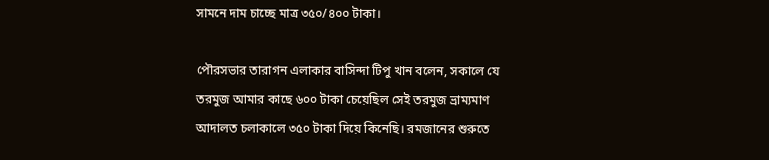সামনে দাম চাচ্ছে মাত্র ৩৫০/৪০০ টাকা।

পৌরসভার তারাগন এলাকার বাসিন্দা টিপু খান বলেন, সকালে যে তরমুজ আমার কাছে ৬০০ টাকা চেয়েছিল সেই তরমুজ ভ্রাম্যমাণ আদালত চলাকালে ৩৫০ টাকা দিয়ে কিনেছি। রমজানের শুরুতে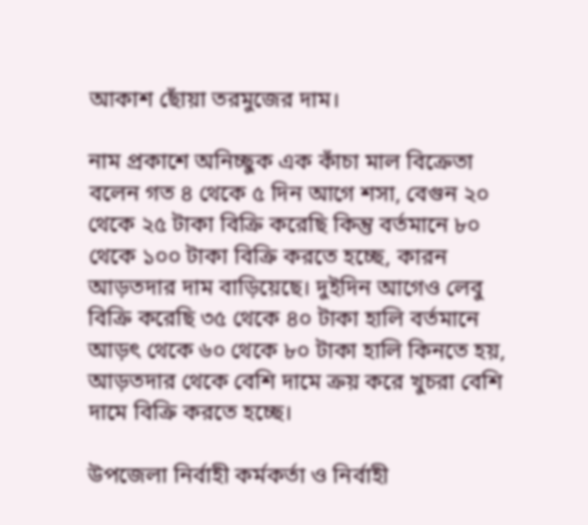আকাশ ছোঁয়া তরমুজের দাম।

নাম প্রকাশে অনিচ্ছুক এক কাঁচা মাল বিক্রেতা বলেন গত ৪ থেকে ৫ দিন আগে শসা, বেগুন ২০ থেকে ২৫ টাকা বিক্রি করেছি কিন্তু বর্তমানে ৮০ থেকে ১০০ টাকা বিক্রি করতে হচ্ছে, কারন আড়তদার দাম বাড়িয়েছে। দুইদিন আগেও লেবু বিক্রি করেছি ৩৫ থেকে ৪০ টাকা হালি বর্তমানে আড়ৎ থেকে ৬০ থেকে ৮০ টাকা হালি কিনতে হয়, আড়তদার থেকে বেশি দামে ক্রয় করে খুচরা বেশি দামে বিক্রি করতে হচ্ছে।

উপজেলা নির্বাহী কর্মকর্তা ও নির্বাহী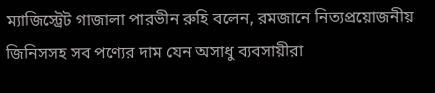ম্যাজিস্ট্রেট গাজালা পারভীন রুহি বলেন, রমজানে নিত্যপ্রয়োজনীয় জিনিসসহ সব পণ্যের দাম যেন অসাধু ব্যবসায়ীরা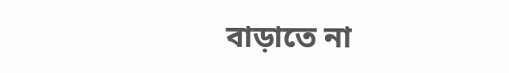বাড়াতে না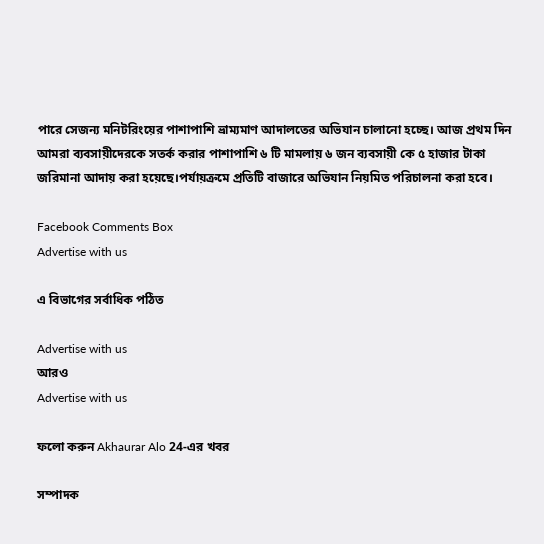পারে সেজন্য মনিটরিংয়ের পাশাপাশি ভ্রাম্যমাণ আদালতের অভিযান চালানো হচ্ছে। আজ প্রথম দিন আমরা ব্যবসায়ীদেরকে সতর্ক করার পাশাপাশি ৬ টি মামলায় ৬ জন ব্যবসায়ী কে ৫ হাজার টাকা জরিমানা আদায় করা হয়েছে।পর্যায়ক্রমে প্রতিটি বাজারে অভিযান নিয়মিত পরিচালনা করা হবে।

Facebook Comments Box
Advertise with us

এ বিভাগের সর্বাধিক পঠিত

Advertise with us
আরও
Advertise with us

ফলো করুন Akhaurar Alo 24-এর খবর

সম্পাদক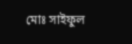মোঃ সাইফুল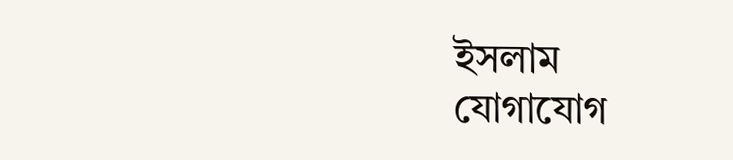ইসলাম
যোগাযোগ